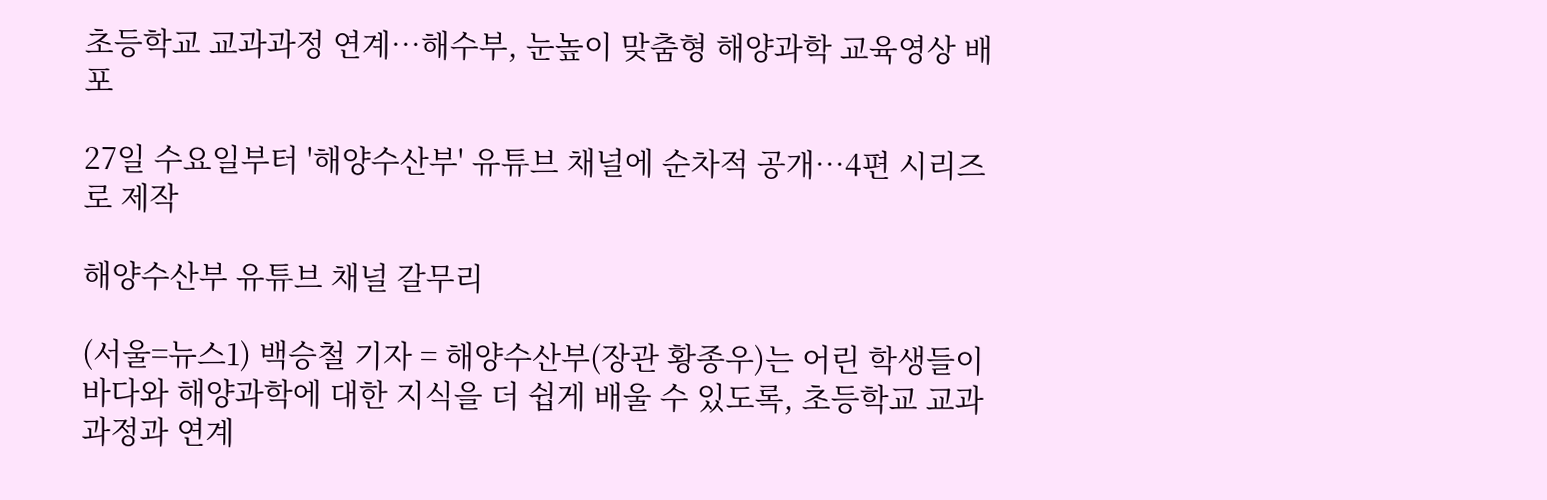초등학교 교과과정 연계…해수부, 눈높이 맞춤형 해양과학 교육영상 배포

27일 수요일부터 '해양수산부' 유튜브 채널에 순차적 공개…4편 시리즈로 제작

해양수산부 유튜브 채널 갈무리

(서울=뉴스1) 백승철 기자 = 해양수산부(장관 황종우)는 어린 학생들이 바다와 해양과학에 대한 지식을 더 쉽게 배울 수 있도록, 초등학교 교과 과정과 연계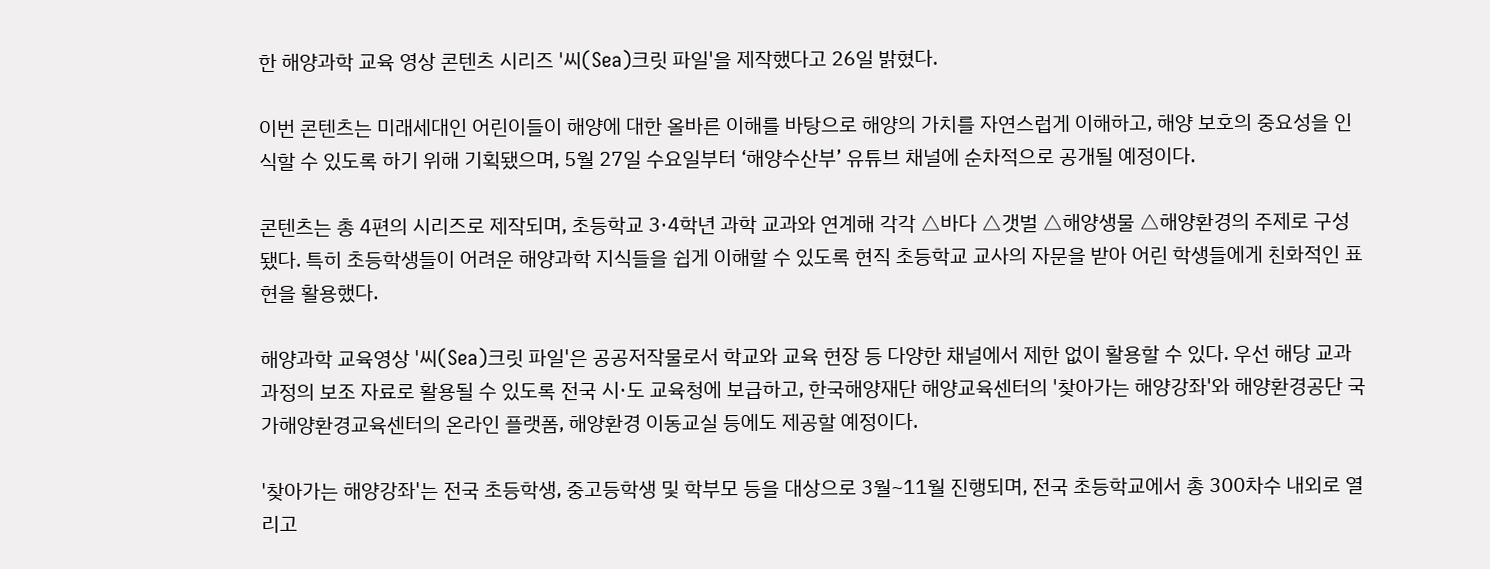한 해양과학 교육 영상 콘텐츠 시리즈 '씨(Sea)크릿 파일'을 제작했다고 26일 밝혔다.

이번 콘텐츠는 미래세대인 어린이들이 해양에 대한 올바른 이해를 바탕으로 해양의 가치를 자연스럽게 이해하고, 해양 보호의 중요성을 인식할 수 있도록 하기 위해 기획됐으며, 5월 27일 수요일부터 ‘해양수산부’ 유튜브 채널에 순차적으로 공개될 예정이다.

콘텐츠는 총 4편의 시리즈로 제작되며, 초등학교 3·4학년 과학 교과와 연계해 각각 △바다 △갯벌 △해양생물 △해양환경의 주제로 구성됐다. 특히 초등학생들이 어려운 해양과학 지식들을 쉽게 이해할 수 있도록 현직 초등학교 교사의 자문을 받아 어린 학생들에게 친화적인 표현을 활용했다.

해양과학 교육영상 '씨(Sea)크릿 파일'은 공공저작물로서 학교와 교육 현장 등 다양한 채널에서 제한 없이 활용할 수 있다. 우선 해당 교과과정의 보조 자료로 활용될 수 있도록 전국 시·도 교육청에 보급하고, 한국해양재단 해양교육센터의 '찾아가는 해양강좌'와 해양환경공단 국가해양환경교육센터의 온라인 플랫폼, 해양환경 이동교실 등에도 제공할 예정이다.

'찾아가는 해양강좌'는 전국 초등학생, 중고등학생 및 학부모 등을 대상으로 3월~11월 진행되며, 전국 초등학교에서 총 300차수 내외로 열리고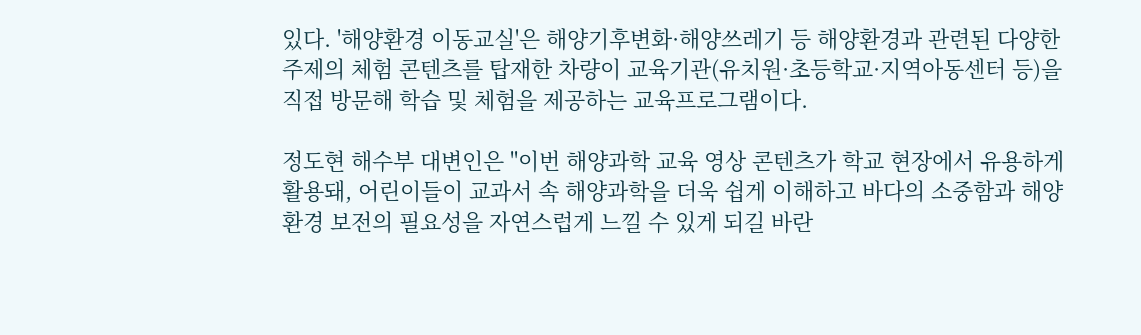있다. '해양환경 이동교실'은 해양기후변화·해양쓰레기 등 해양환경과 관련된 다양한 주제의 체험 콘텐츠를 탑재한 차량이 교육기관(유치원·초등학교·지역아동센터 등)을 직접 방문해 학습 및 체험을 제공하는 교육프로그램이다.

정도현 해수부 대변인은 "이번 해양과학 교육 영상 콘텐츠가 학교 현장에서 유용하게 활용돼, 어린이들이 교과서 속 해양과학을 더욱 쉽게 이해하고 바다의 소중함과 해양환경 보전의 필요성을 자연스럽게 느낄 수 있게 되길 바란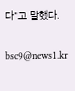다"고 말했다.

bsc9@news1.kr